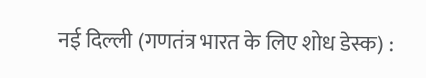नई दिल्ली (गणतंत्र भारत के लिए शोध डेस्क) :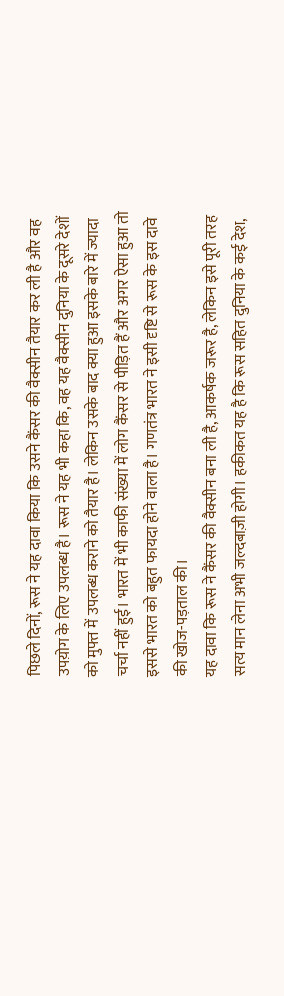पिछले दिनों, रूस ने यह दावा किया कि उसने कैंसर की वैक्सीन तैयार कर ली है और वह उपय़ोग के लिए उपलब्ध है। रूस ने यह भी कहा कि, वह यह वैक्सीन दुनिया के दूसरे देशों को मुफ्त में उपलब्ध कराने को तैयार है। लेकिन उसके बाद क्या हुआ इसके बारे में ज्यादा चर्चा नहीं हुई। भारत में भी काफी संख्या में लोग कैंसर से पीड़ित हैं और अगर ऐसा हुआ तो इससे भारत को बहुत फायदा होने वाला है। गणतंत्र भारत ने इसी दृष्टि से रूस के इस दावे की खोज-पड़ताल की।
यह दावा कि रूस ने कैंसर की वैक्सीन बना ली है, आकर्षक जरूर है, लेकिन इसे पूरी तरह सत्य मान लेना अभी जल्दबाज़ी होगी। हकीकत यह है कि रूस सहित दुनिया के कई देश,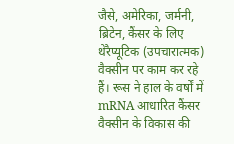जैसे, अमेरिका, जर्मनी, ब्रिटेन, कैंसर के लिए थेरैप्यूटिक (उपचारात्मक) वैक्सीन पर काम कर रहे हैं। रूस ने हाल के वर्षों में mRNA आधारित कैंसर वैक्सीन के विकास की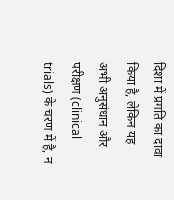दिशा में प्रगति का दावा किया है, लेकिन यह अभी अनुसंधान और परीक्षण (clinical trials) के चरण में है, न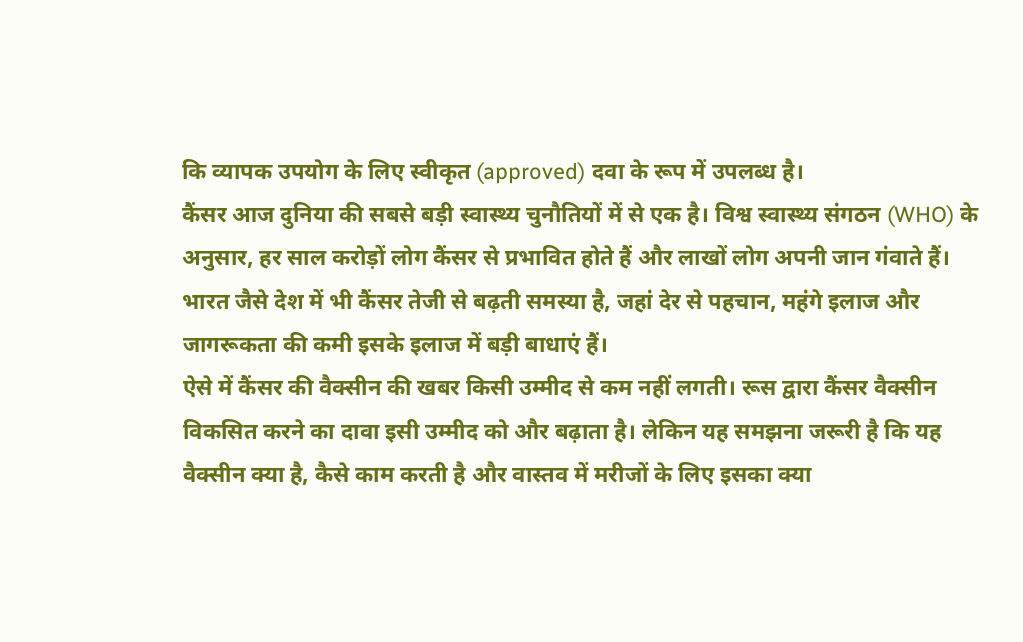कि व्यापक उपयोग के लिए स्वीकृत (approved) दवा के रूप में उपलब्ध है।
कैंसर आज दुनिया की सबसे बड़ी स्वास्थ्य चुनौतियों में से एक है। विश्व स्वास्थ्य संगठन (WHO) के अनुसार, हर साल करोड़ों लोग कैंसर से प्रभावित होते हैं और लाखों लोग अपनी जान गंवाते हैं। भारत जैसे देश में भी कैंसर तेजी से बढ़ती समस्या है, जहां देर से पहचान, महंगे इलाज और जागरूकता की कमी इसके इलाज में बड़ी बाधाएं हैं।
ऐसे में कैंसर की वैक्सीन की खबर किसी उम्मीद से कम नहीं लगती। रूस द्वारा कैंसर वैक्सीन विकसित करने का दावा इसी उम्मीद को और बढ़ाता है। लेकिन यह समझना जरूरी है कि यह वैक्सीन क्या है, कैसे काम करती है और वास्तव में मरीजों के लिए इसका क्या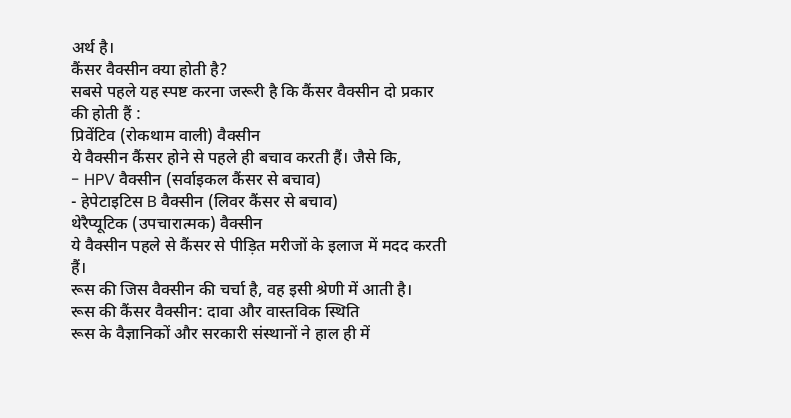अर्थ है।
कैंसर वैक्सीन क्या होती है?
सबसे पहले यह स्पष्ट करना जरूरी है कि कैंसर वैक्सीन दो प्रकार की होती हैं :
प्रिवेंटिव (रोकथाम वाली) वैक्सीन
ये वैक्सीन कैंसर होने से पहले ही बचाव करती हैं। जैसे कि,
- HPV वैक्सीन (सर्वाइकल कैंसर से बचाव)
- हेपेटाइटिस B वैक्सीन (लिवर कैंसर से बचाव)
थेरैप्यूटिक (उपचारात्मक) वैक्सीन
ये वैक्सीन पहले से कैंसर से पीड़ित मरीजों के इलाज में मदद करती हैं।
रूस की जिस वैक्सीन की चर्चा है, वह इसी श्रेणी में आती है।
रूस की कैंसर वैक्सीन: दावा और वास्तविक स्थिति
रूस के वैज्ञानिकों और सरकारी संस्थानों ने हाल ही में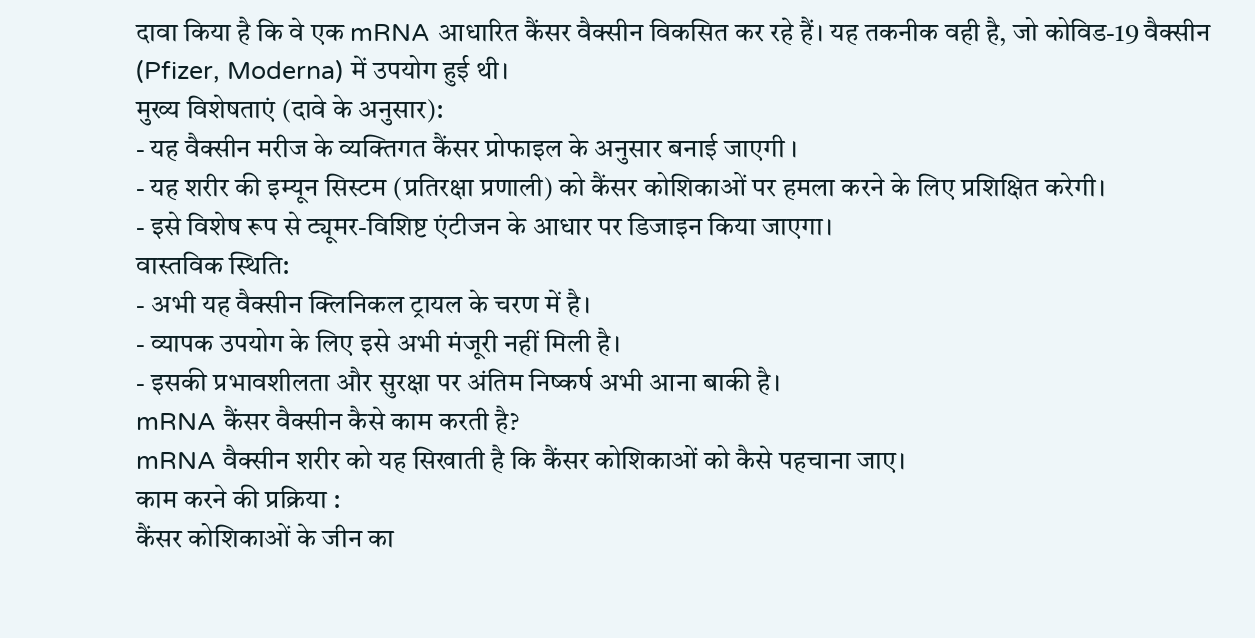दावा किया है कि वे एक mRNA आधारित कैंसर वैक्सीन विकसित कर रहे हैं। यह तकनीक वही है, जो कोविड-19 वैक्सीन (Pfizer, Moderna) में उपयोग हुई थी।
मुख्य विशेषताएं (दावे के अनुसार):
- यह वैक्सीन मरीज के व्यक्तिगत कैंसर प्रोफाइल के अनुसार बनाई जाएगी ।
- यह शरीर की इम्यून सिस्टम (प्रतिरक्षा प्रणाली) को कैंसर कोशिकाओं पर हमला करने के लिए प्रशिक्षित करेगी।
- इसे विशेष रूप से ट्यूमर-विशिष्ट एंटीजन के आधार पर डिजाइन किया जाएगा।
वास्तविक स्थिति:
- अभी यह वैक्सीन क्लिनिकल ट्रायल के चरण में है।
- व्यापक उपयोग के लिए इसे अभी मंजूरी नहीं मिली है।
- इसकी प्रभावशीलता और सुरक्षा पर अंतिम निष्कर्ष अभी आना बाकी है।
mRNA कैंसर वैक्सीन कैसे काम करती है?
mRNA वैक्सीन शरीर को यह सिखाती है कि कैंसर कोशिकाओं को कैसे पहचाना जाए।
काम करने की प्रक्रिया :
कैंसर कोशिकाओं के जीन का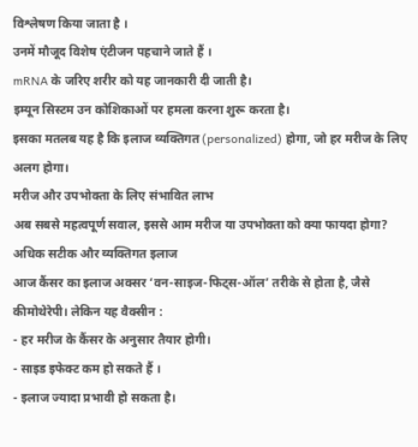विश्लेषण किया जाता है ।
उनमें मौजूद विशेष एंटीजन पहचाने जाते हैं ।
mRNA के जरिए शरीर को यह जानकारी दी जाती है।
इम्यून सिस्टम उन कोशिकाओं पर हमला करना शुरू करता है।
इसका मतलब यह है कि इलाज व्यक्तिगत (personalized) होगा, जो हर मरीज के लिए अलग होगा।
मरीज और उपभोक्ता के लिए संभावित लाभ
अब सबसे महत्वपूर्ण सवाल, इससे आम मरीज या उपभोक्ता को क्या फायदा होगा?
अधिक सटीक और व्यक्तिगत इलाज
आज कैंसर का इलाज अक्सर ‘वन-साइज-फिट्स-ऑल’ तरीके से होता है, जैसे कीमोथेरेपी। लेकिन यह वैक्सीन :
- हर मरीज के कैंसर के अनुसार तैयार होगी।
- साइड इफेक्ट कम हो सकते हैं ।
- इलाज ज्यादा प्रभावी हो सकता है।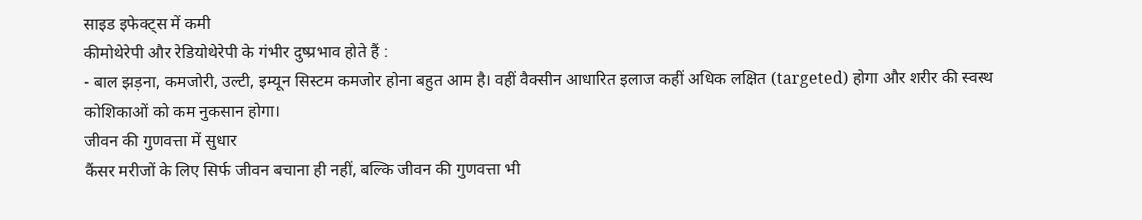साइड इफेक्ट्स में कमी
कीमोथेरेपी और रेडियोथेरेपी के गंभीर दुष्प्रभाव होते हैं :
- बाल झड़ना, कमजोरी, उल्टी, इम्यून सिस्टम कमजोर होना बहुत आम है। वहीं वैक्सीन आधारित इलाज कहीं अधिक लक्षित (targeted) होगा और शरीर की स्वस्थ कोशिकाओं को कम नुकसान होगा।
जीवन की गुणवत्ता में सुधार
कैंसर मरीजों के लिए सिर्फ जीवन बचाना ही नहीं, बल्कि जीवन की गुणवत्ता भी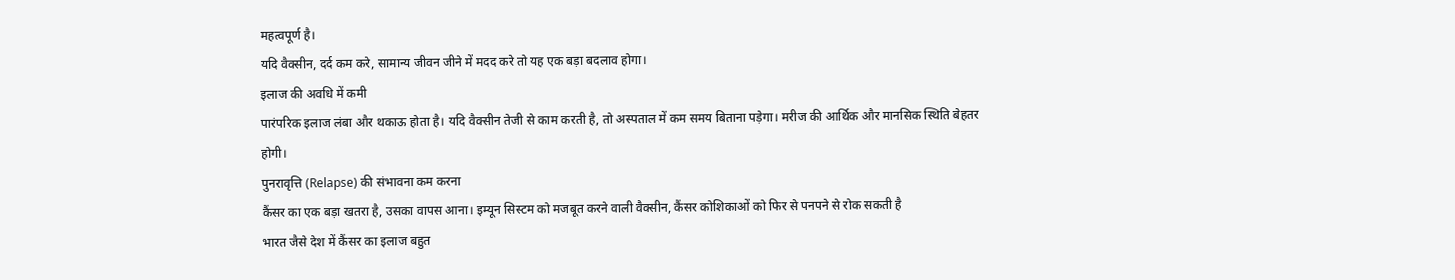महत्वपूर्ण है।
यदि वैक्सीन, दर्द कम करे, सामान्य जीवन जीने में मदद करे तो यह एक बड़ा बदलाव होगा।
इलाज की अवधि में कमी
पारंपरिक इलाज लंबा और थकाऊ होता है। यदि वैक्सीन तेजी से काम करती है, तो अस्पताल में कम समय बिताना पड़ेगा। मरीज की आर्थिक और मानसिक स्थिति बेहतर होगी।
पुनरावृत्ति (Relapse) की संभावना कम करना
कैंसर का एक बड़ा खतरा है, उसका वापस आना। इम्यून सिस्टम को मजबूत करने वाली वैक्सीन, कैंसर कोशिकाओं को फिर से पनपने से रोक सकती है
भारत जैसे देश में कैंसर का इलाज बहुत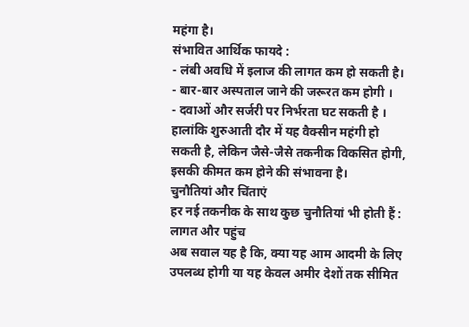महंगा है।
संभावित आर्थिक फायदे :
- लंबी अवधि में इलाज की लागत कम हो सकती है।
- बार-बार अस्पताल जाने की जरूरत कम होगी ।
- दवाओं और सर्जरी पर निर्भरता घट सकती है ।
हालांकि शुरुआती दौर में यह वैक्सीन महंगी हो सकती है, लेकिन जैसे-जैसे तकनीक विकसित होगी, इसकी कीमत कम होने की संभावना है।
चुनौतियां और चिंताएं
हर नई तकनीक के साथ कुछ चुनौतियां भी होती हैं :
लागत और पहुंच
अब सवाल यह है कि, क्या यह आम आदमी के लिए उपलब्ध होगी या यह केवल अमीर देशों तक सीमित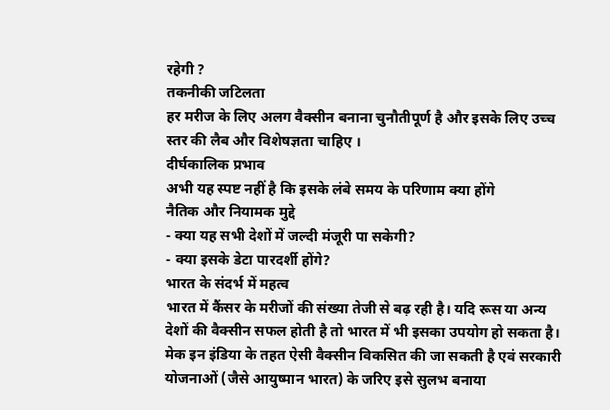रहेगी ?
तकनीकी जटिलता
हर मरीज के लिए अलग वैक्सीन बनाना चुनौतीपूर्ण है और इसके लिए उच्च स्तर की लैब और विशेषज्ञता चाहिए ।
दीर्घकालिक प्रभाव
अभी यह स्पष्ट नहीं है कि इसके लंबे समय के परिणाम क्या होंगे
नैतिक और नियामक मुद्दे
- क्या यह सभी देशों में जल्दी मंजूरी पा सकेगी?
- क्या इसके डेटा पारदर्शी होंगे?
भारत के संदर्भ में महत्व
भारत में कैंसर के मरीजों की संख्या तेजी से बढ़ रही है। यदि रूस या अन्य देशों की वैक्सीन सफल होती है तो भारत में भी इसका उपयोग हो सकता है। मेक इन इंडिया के तहत ऐसी वैक्सीन विकसित की जा सकती है एवं सरकारी योजनाओं (जैसे आयुष्मान भारत) के जरिए इसे सुलभ बनाया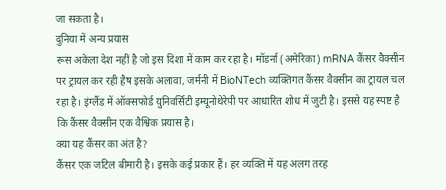जा सकता है।
दुनिया में अन्य प्रयास
रूस अकेला देश नहीं है जो इस दिशा में काम कर रहा है। मॉडर्ना (अमेरिका) mRNA कैंसर वैक्सीन पर ट्रायल कर रही हैष इसके अलावा, जर्मनी में BioNTech व्यक्तिगत कैंसर वैक्सीन का ट्रायल चल रहा है। इंग्लैंड में ऑक्सफोर्ड युनिवर्सिटी इम्यूनोथेरेपी पर आधारित शोध में जुटी है। इससे यह स्पष्ट है कि कैंसर वैक्सीन एक वैश्विक प्रयास है।
क्या यह कैंसर का अंत है?
कैंसर एक जटिल बीमारी है। इसके कई प्रकार हैं। हर व्यक्ति में यह अलग तरह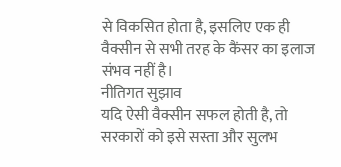से विकसित होता है, इसलिए एक ही वैक्सीन से सभी तरह के कैंसर का इलाज संभव नहीं है।
नीतिगत सुझाव
यदि ऐसी वैक्सीन सफल होती है, तो सरकारों को इसे सस्ता और सुलभ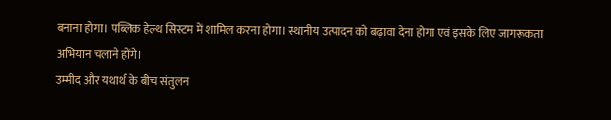बनाना होगा। पब्लिक हेल्थ सिस्टम में शामिल करना होगा। स्थानीय उत्पादन को बढ़ावा देना होगा एवं इसके लिए जागरूकता अभियान चलाने होंगे।
उम्मीद और यथार्थ के बीच संतुलन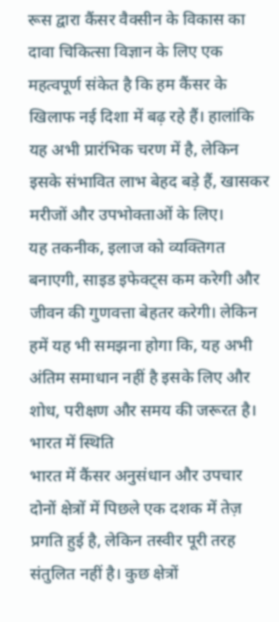रूस द्वारा कैंसर वैक्सीन के विकास का दावा चिकित्सा विज्ञान के लिए एक महत्वपूर्ण संकेत है कि हम कैंसर के खिलाफ नई दिशा में बढ़ रहे हैं। हालांकि यह अभी प्रारंभिक चरण में है, लेकिन इसके संभावित लाभ बेहद बड़े हैं, खासकर मरीजों और उपभोक्ताओं के लिए।
यह तकनीक, इलाज को व्यक्तिगत बनाएगी, साइड इफेक्ट्स कम करेगी और जीवन की गुणवत्ता बेहतर करेगी। लेकिन हमें यह भी समझना होगा कि, यह अभी अंतिम समाधान नहीं है इसके लिए और शोध, परीक्षण और समय की जरूरत है।
भारत में स्थिति
भारत में कैंसर अनुसंधान और उपचार दोनों क्षेत्रों में पिछले एक दशक में तेज़ प्रगति हुई है, लेकिन तस्वीर पूरी तरह संतुलित नहीं है। कुछ क्षेत्रों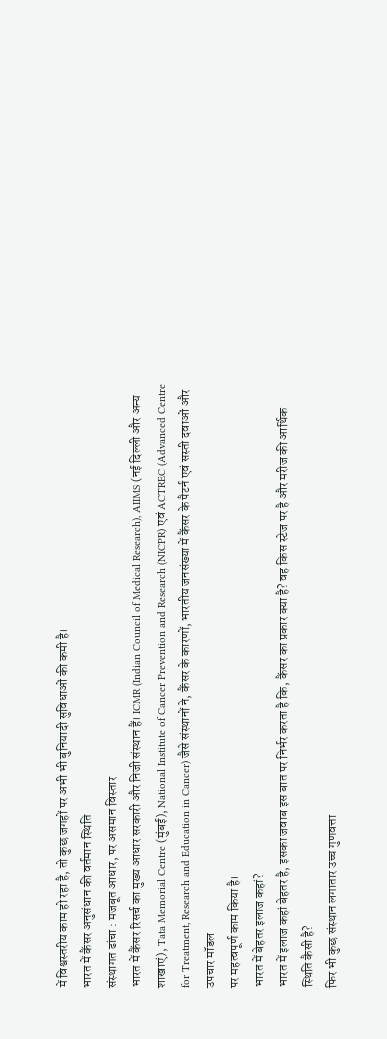में विश्वस्तरीय काम हो रहा है, तो कुछ जगहों पर अभी भी बुनियादी सुविधाओं की कमी है।
भारत में कैंसर अनुसंधान की वर्तमान स्थिति
संस्थागत ढांचा : मजबूत आधार, पर असमान विस्तार
भारत में कैंसर रिसर्च का मुख्य आधार सरकारी और निजी संस्थान हैं। ICMR (Indian Council of Medical Research), AIIMS (नई दिल्ली और अन्य शाखाएं), Tata Memorial Centre (मुंबई), National Institute of Cancer Prevention and Research (NICPR) एवं ACTREC (Advanced Centre for Treatment, Research and Education in Cancer) जैसे संस्थानों ने, कैंसर के कारणों, भारतीय जनसंख्या में कैंसर के पैटर्न एवं सस्ती दवाओं और उपचार मॉडल
पर महत्वपूर्ण काम किया है।
भारत में बेहतर इलाज कहां?
भारत में इलाज कहां बेहतर है, इसका जवाब इस बात पर निर्भर करता है कि, कैंसर का प्रकार क्या है? वह किस स्टेज पर है और मरीज की आर्थिक स्थिति कैसी है?
फिर भी कुछ संस्थान लगातार उच्च गुणवत्ता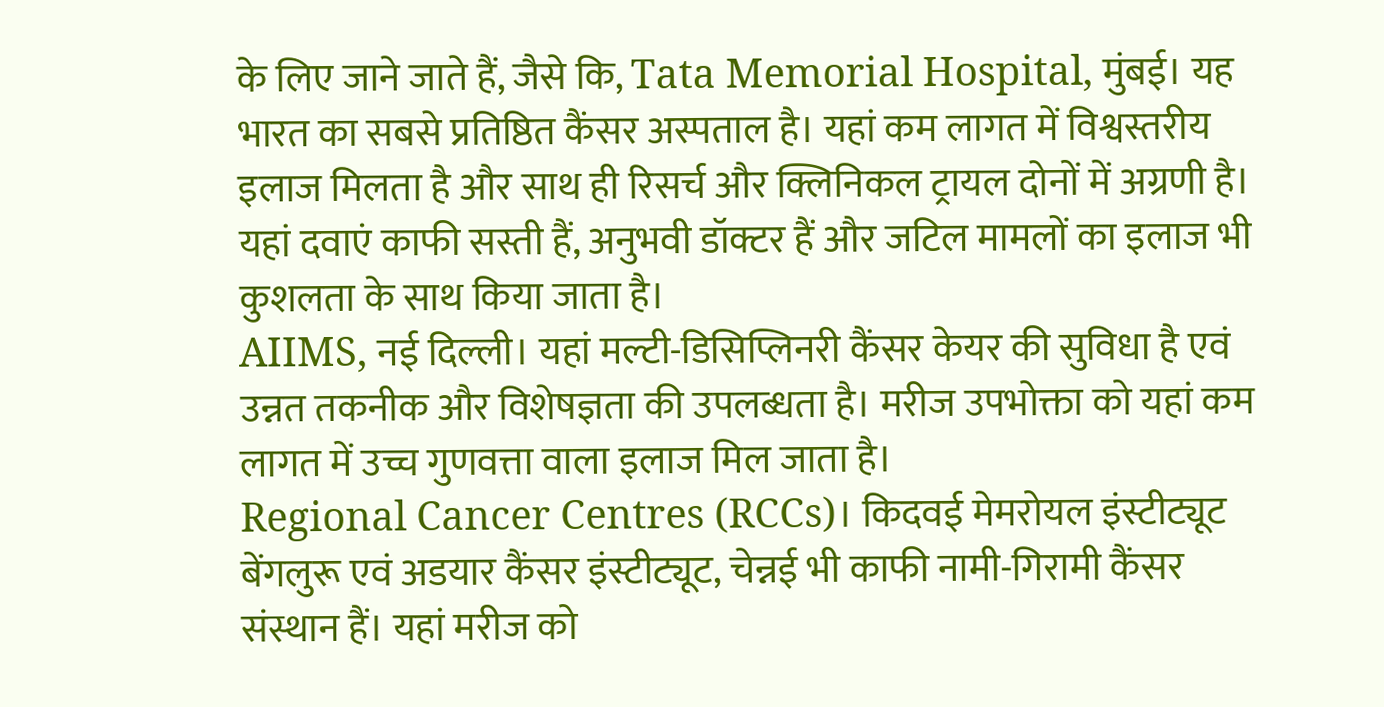के लिए जाने जाते हैं, जैसे कि, Tata Memorial Hospital, मुंबई। यह भारत का सबसे प्रतिष्ठित कैंसर अस्पताल है। यहां कम लागत में विश्वस्तरीय इलाज मिलता है और साथ ही रिसर्च और क्लिनिकल ट्रायल दोनों में अग्रणी है। यहां दवाएं काफी सस्ती हैं, अनुभवी डॉक्टर हैं और जटिल मामलों का इलाज भी कुशलता के साथ किया जाता है।
AIIMS, नई दिल्ली। यहां मल्टी-डिसिप्लिनरी कैंसर केयर की सुविधा है एवं उन्नत तकनीक और विशेषज्ञता की उपलब्धता है। मरीज उपभोक्ता को यहां कम लागत में उच्च गुणवत्ता वाला इलाज मिल जाता है।
Regional Cancer Centres (RCCs)। किदवई मेमरोयल इंस्टीट्यूट बेंगलुरू एवं अडयार कैंसर इंस्टीट्यूट, चेन्नई भी काफी नामी-गिरामी कैंसर संस्थान हैं। यहां मरीज को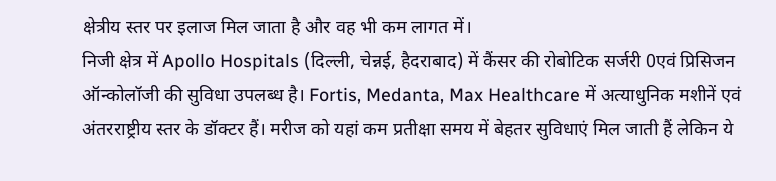क्षेत्रीय स्तर पर इलाज मिल जाता है और वह भी कम लागत में।
निजी क्षेत्र में Apollo Hospitals (दिल्ली, चेन्नई, हैदराबाद) में कैंसर की रोबोटिक सर्जरी 0एवं प्रिसिजन ऑन्कोलॉजी की सुविधा उपलब्ध है। Fortis, Medanta, Max Healthcare में अत्याधुनिक मशीनें एवं अंतरराष्ट्रीय स्तर के डॉक्टर हैं। मरीज को यहां कम प्रतीक्षा समय में बेहतर सुविधाएं मिल जाती हैं लेकिन ये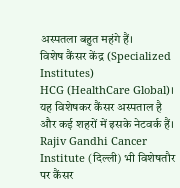अस्पतला बहुत महंगे हैं।
विशेष कैंसर केंद्र (Specialized Institutes)
HCG (HealthCare Global)। यह विशेषकर कैंसर अस्पताल है और कई शहरों में इसके नेटवर्क हैं।
Rajiv Gandhi Cancer Institute (दिल्ली) भी विशेषतौर पर कैंसर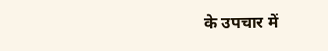के उपचार में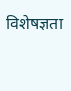विशेषज्ञता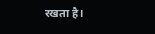रखता है।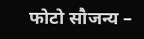फोटो सौजन्य –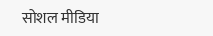सोशल मीडिया